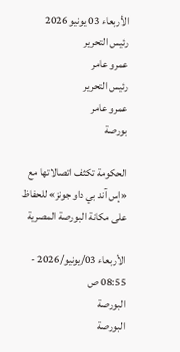الأربعاء 03 يونيو 2026
رئيس التحرير
عمرو عامر
رئيس التحرير
عمرو عامر
بورصة

الحكومة تكثف اتصالاتها مع «إس آند بي داو جونز» للحفاظ على مكانة البورصة المصرية

الأربعاء 03/يونيو/2026 - 08:55 ص
البورصة
البورصة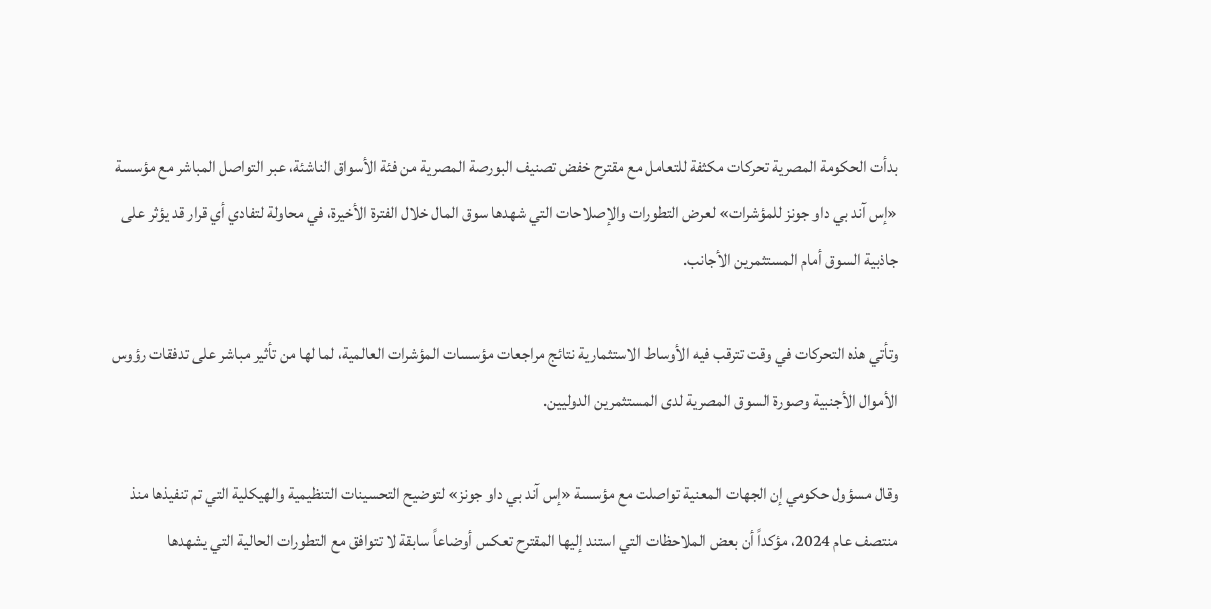بدأت الحكومة المصرية تحركات مكثفة للتعامل مع مقترح خفض تصنيف البورصة المصرية من فئة الأسواق الناشئة، عبر التواصل المباشر مع مؤسسة «إس آند بي داو جونز للمؤشرات» لعرض التطورات والإصلاحات التي شهدها سوق المال خلال الفترة الأخيرة، في محاولة لتفادي أي قرار قد يؤثر على جاذبية السوق أمام المستثمرين الأجانب.

وتأتي هذه التحركات في وقت تترقب فيه الأوساط الاستثمارية نتائج مراجعات مؤسسات المؤشرات العالمية، لما لها من تأثير مباشر على تدفقات رؤوس الأموال الأجنبية وصورة السوق المصرية لدى المستثمرين الدوليين.

وقال مسؤول حكومي إن الجهات المعنية تواصلت مع مؤسسة «إس آند بي داو جونز» لتوضيح التحسينات التنظيمية والهيكلية التي تم تنفيذها منذ منتصف عام 2024، مؤكداً أن بعض الملاحظات التي استند إليها المقترح تعكس أوضاعاً سابقة لا تتوافق مع التطورات الحالية التي يشهدها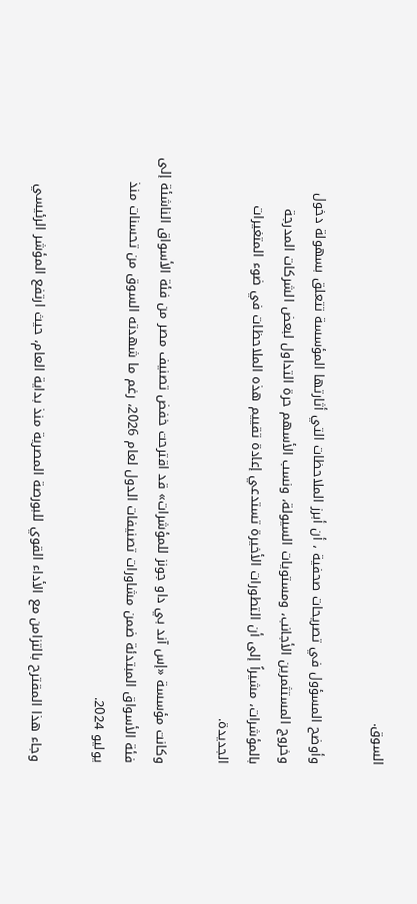السوق.

وأوضح المسؤول في تصريحات صحفية ، أن أبرز الملاحظات التي أثارتها المؤسسة تتعلق بسهولة دخول وخروج المستثمرين الأجانب، ومستويات السيولة، ونسب الأسهم حرة التداول لبعض الشركات المدرجة بالمؤشرات، مشيراً إلى أن التطورات الأخيرة تستدعي إعادة تقييم هذه الملاحظات في ضوء المتغيرات الجديدة.

وكانت مؤسسة «إس آند بي داو جونز للمؤشرات» قد اقترحت خفض تصنيف مصر من فئة الأسواق الناشئة إلى فئة الأسواق المبتدئة ضمن مشاورات تصنيفات الدول لعام 2026، رغم ما شهدته السوق من تحسنات منذ يوليو 2024.

وجاء هذا المقترح بالتزامن مع الأداء القوي للبورصة المصرية منذ بداية العام، حيث ارتفع المؤشر الرئيسي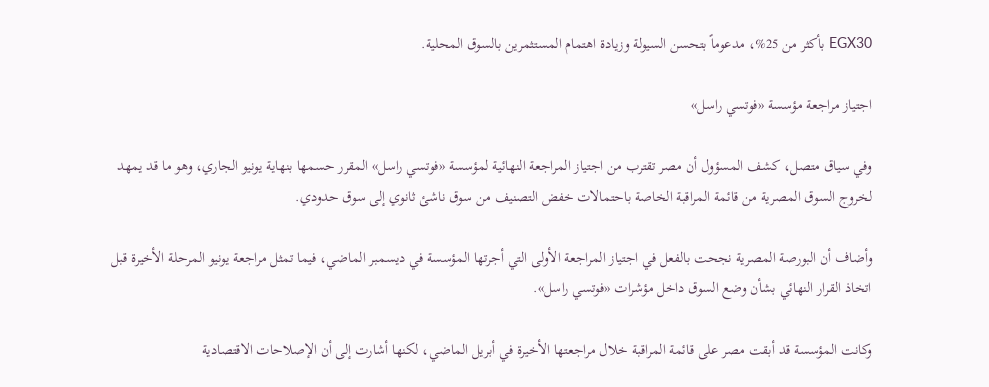EGX30 بأكثر من 25%، مدعوماً بتحسن السيولة وزيادة اهتمام المستثمرين بالسوق المحلية.

اجتياز مراجعة مؤسسة «فوتسي راسل»

وفي سياق متصل، كشف المسؤول أن مصر تقترب من اجتياز المراجعة النهائية لمؤسسة «فوتسي راسل» المقرر حسمها بنهاية يونيو الجاري، وهو ما قد يمهد لخروج السوق المصرية من قائمة المراقبة الخاصة باحتمالات خفض التصنيف من سوق ناشئ ثانوي إلى سوق حدودي.

وأضاف أن البورصة المصرية نجحت بالفعل في اجتياز المراجعة الأولى التي أجرتها المؤسسة في ديسمبر الماضي، فيما تمثل مراجعة يونيو المرحلة الأخيرة قبل اتخاذ القرار النهائي بشأن وضع السوق داخل مؤشرات «فوتسي راسل».

وكانت المؤسسة قد أبقت مصر على قائمة المراقبة خلال مراجعتها الأخيرة في أبريل الماضي، لكنها أشارت إلى أن الإصلاحات الاقتصادية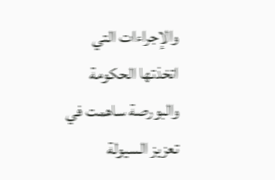والإجراءات التي اتخذتها الحكومة والبورصة ساهمت في تعزيز السيولة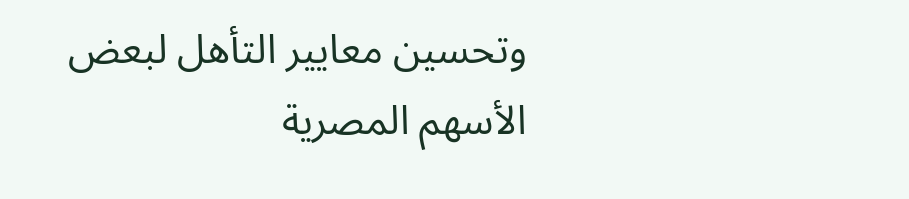وتحسين معايير التأهل لبعض الأسهم المصرية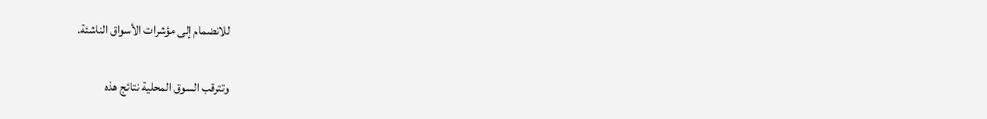للانضمام إلى مؤشرات الأسواق الناشئة.

وتترقب السوق المحلية نتائج هذه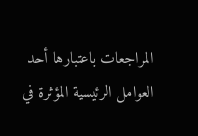المراجعات باعتبارها أحد العوامل الرئيسية المؤثرة في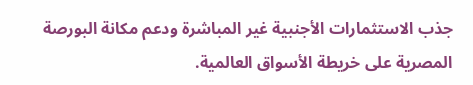جذب الاستثمارات الأجنبية غير المباشرة ودعم مكانة البورصة المصرية على خريطة الأسواق العالمية.